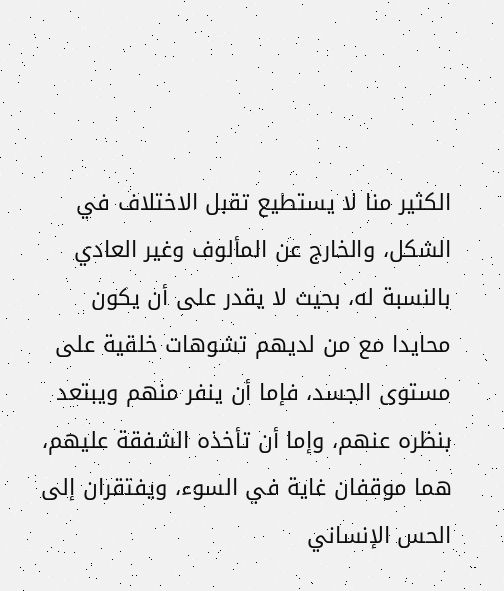الكثير منا لا يستطيع تقبل الاختلاف في الشكل، والخارج عن المألوف وغير العادي بالنسبة له، بحيث لا يقدر على أن يكون محايدا مع من لديهم تشوهات خلقية على مستوى الجسد، فإما أن ينفر منهم ويبتعد بنظره عنهم، وإما أن تأخذه الشفقة عليهم، هما موقفان غاية في السوء، ويفتقران إلى الحس الإنساني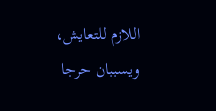اللازم للتعايش، ويسببان حرجا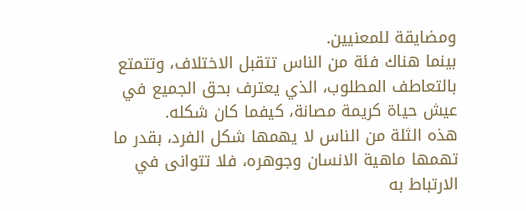ومضايقة للمعنيين.
بينما هناك فئة من الناس تتقبل الاختلاف، وتتمتع بالتعاطف المطلوب، الذي يعترف بحق الجميع في عيش حياة كريمة مصانة، كيفما كان شكله.
هذه الثلة من الناس لا يهمها شكل الفرد، بقدر ما تهمها ماهية الانسان وجوهره، فلا تتوانى في الارتباط به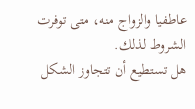عاطفيا والزواج منه، متى توفرت الشروط لذلك.
هل تستطيع أن تتجاوز الشكل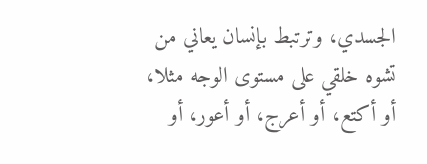الجسدي، وترتبط بإنسان يعاني من تشوه خلقي على مستوى الوجه مثلا، أو أكتع، أو أعرج، أو أعور، أو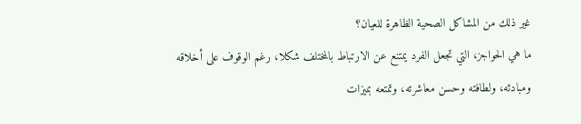غير ذلك من المشاكل الصحية الظاهرة للعيان؟
ما هي الحواجز، التي تجعل الفرد يمتنع عن الارتباط بالمختلف شكلا، رغم الوقوف على أخلاقه ومبادئه، ولطافته وحسن معاشرته، وتمتعه بميزات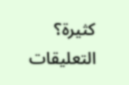كثيرة؟
التعليقات